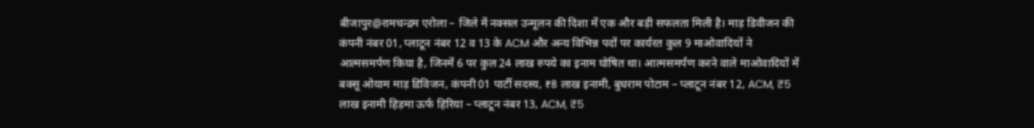बीजापुर@रामचन्द्रम एरोला – जिले में नक्सल उन्मूलन की दिशा में एक और बड़ी सफलता मिली है। माड़ डिवीजन की कंपनी नंबर 01, प्लाटून नंबर 12 व 13 के ACM और अन्य विभिन्न पदों पर कार्यरत कुल 9 माओवादियों ने आत्मसमर्पण किया है, जिनमें 6 पर कुल 24 लाख रुपये का इनाम घोषित था। आत्मसमर्पण करने वाले माओवादियों में बक्सू ओयाम माड़ डिविजन, कंपनी 01 पार्टी सदस्य, ₹8 लाख इनामी, बुधराम पोटाम – प्लाटून नंबर 12, ACM, ₹5 लाख इनामी हिड़मा ऊर्फ हिरिया – प्लाटून नंबर 13, ACM, ₹5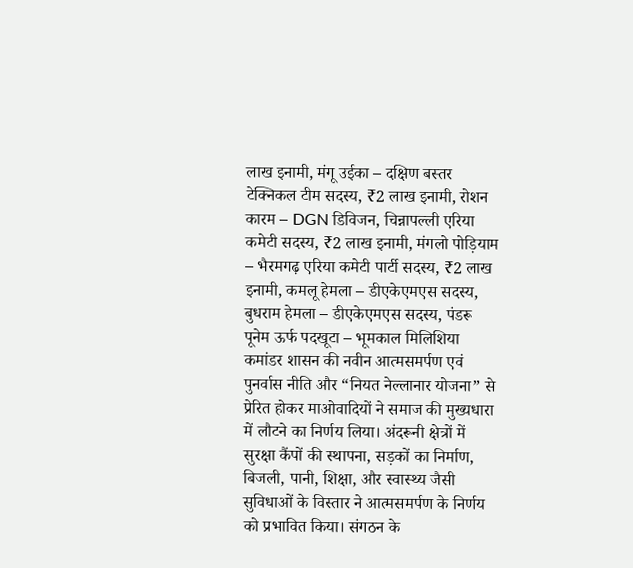लाख इनामी, मंगू उईका – दक्षिण बस्तर टेक्निकल टीम सदस्य, ₹2 लाख इनामी, रोशन कारम – DGN डिविजन, चिन्नापल्ली एरिया कमेटी सदस्य, ₹2 लाख इनामी, मंगलो पोड़ियाम – भैरमगढ़ एरिया कमेटी पार्टी सदस्य, ₹2 लाख इनामी, कमलू हेमला – डीएकेएमएस सदस्य, बुधराम हेमला – डीएकेएमएस सदस्य, पंडरू पूनेम ऊर्फ पदखूटा – भूमकाल मिलिशिया कमांडर शासन की नवीन आत्मसमर्पण एवं पुनर्वास नीति और “नियत नेल्लानार योजना” से प्रेरित होकर माओवादियों ने समाज की मुख्यधारा में लौटने का निर्णय लिया। अंदरूनी क्षेत्रों में सुरक्षा कैंपों की स्थापना, सड़कों का निर्माण, बिजली, पानी, शिक्षा, और स्वास्थ्य जैसी सुविधाओं के विस्तार ने आत्मसमर्पण के निर्णय को प्रभावित किया। संगठन के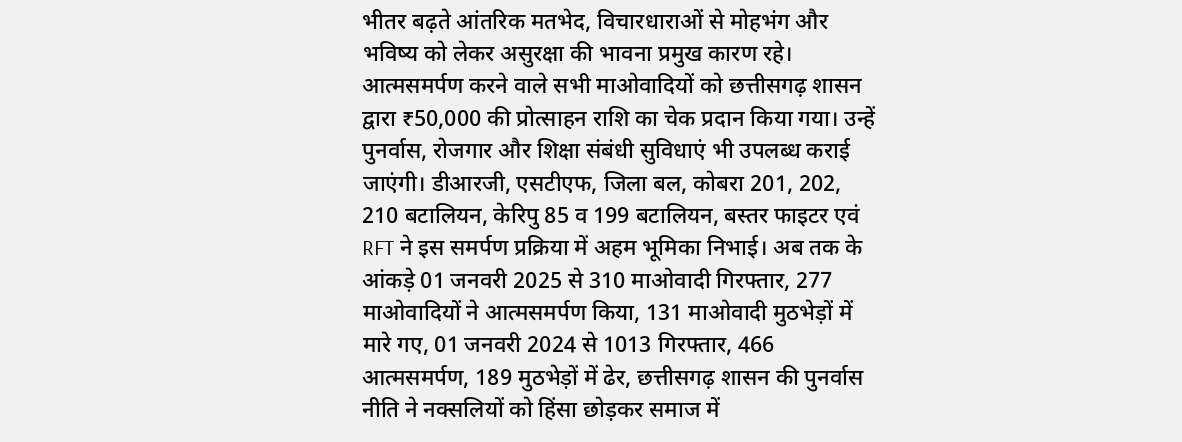भीतर बढ़ते आंतरिक मतभेद, विचारधाराओं से मोहभंग और भविष्य को लेकर असुरक्षा की भावना प्रमुख कारण रहे। आत्मसमर्पण करने वाले सभी माओवादियों को छत्तीसगढ़ शासन द्वारा ₹50,000 की प्रोत्साहन राशि का चेक प्रदान किया गया। उन्हें पुनर्वास, रोजगार और शिक्षा संबंधी सुविधाएं भी उपलब्ध कराई जाएंगी। डीआरजी, एसटीएफ, जिला बल, कोबरा 201, 202, 210 बटालियन, केरिपु 85 व 199 बटालियन, बस्तर फाइटर एवं RFT ने इस समर्पण प्रक्रिया में अहम भूमिका निभाई। अब तक के आंकड़े 01 जनवरी 2025 से 310 माओवादी गिरफ्तार, 277 माओवादियों ने आत्मसमर्पण किया, 131 माओवादी मुठभेड़ों में मारे गए, 01 जनवरी 2024 से 1013 गिरफ्तार, 466 आत्मसमर्पण, 189 मुठभेड़ों में ढेर, छत्तीसगढ़ शासन की पुनर्वास नीति ने नक्सलियों को हिंसा छोड़कर समाज में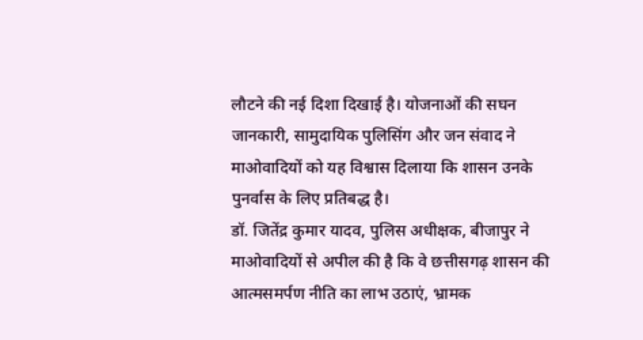लौटने की नई दिशा दिखाई है। योजनाओं की सघन जानकारी, सामुदायिक पुलिसिंग और जन संवाद ने माओवादियों को यह विश्वास दिलाया कि शासन उनके पुनर्वास के लिए प्रतिबद्ध है।
डॉ. जितेंद्र कुमार यादव, पुलिस अधीक्षक, बीजापुर ने माओवादियों से अपील की है कि वे छत्तीसगढ़ शासन की आत्मसमर्पण नीति का लाभ उठाएं, भ्रामक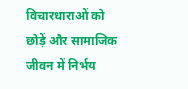विचारधाराओं को छोड़ें और सामाजिक जीवन में निर्भय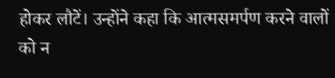होकर लौटें। उन्होंने कहा कि आत्मसमर्पण करने वालों को न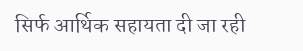सिर्फ आर्थिक सहायता दी जा रही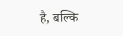है, बल्कि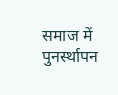समाज में पुनर्स्थापन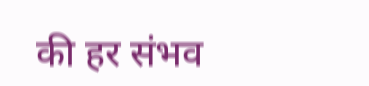की हर संभव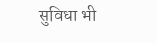सुविधा भी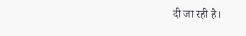दी जा रही है।